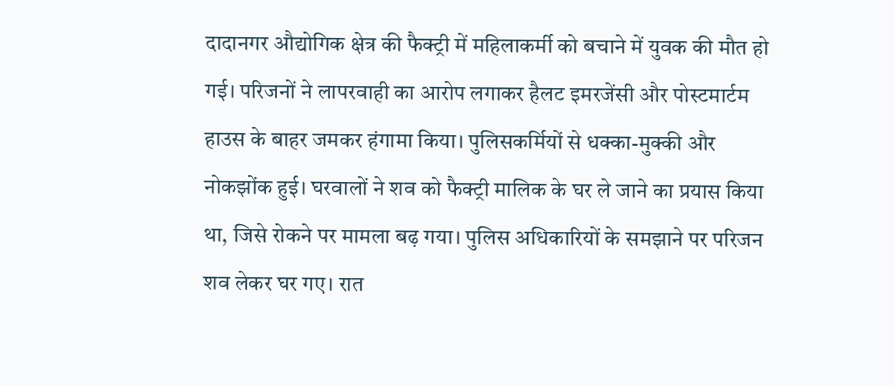दादानगर औद्योगिक क्षेत्र की फैक्ट्री में महिलाकर्मी को बचाने में युवक की मौत हो गई। परिजनों ने लापरवाही का आरोप लगाकर हैलट इमरजेंसी और पोस्टमार्टम हाउस के बाहर जमकर हंगामा किया। पुलिसकर्मियों से धक्का-मुक्की और नोकझोंक हुई। घरवालों ने शव को फैक्ट्री मालिक के घर ले जाने का प्रयास किया था, जिसे रोकने पर मामला बढ़ गया। पुलिस अधिकारियों के समझाने पर परिजन शव लेकर घर गए। रात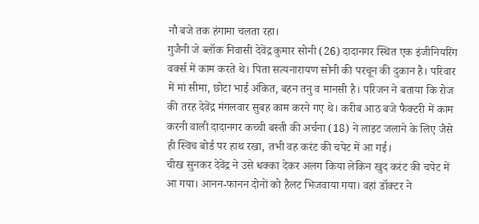नौ बजे तक हंगामा चलता रहा।
गुजैनी जे ब्लॉक निवासी देवेंद्र कुमार सोनी (26) दादानगर स्थित एक इंजीनियरिंग वर्क्स में काम करते थे। पिता सत्यनारायण सोनी की परचून की दुकान है। परिवार में मां सीमा, छोटा भाई अंकित, बहन तनु व मानसी है। परिजन ने बताया कि रोज की तरह देवेंद्र मंगलवार सुबह काम करने गए थे। करीब आठ बजे फैक्टरी में काम करनी वाली दादानगर कच्ची बस्ती की अर्चना (18) ने लाइट जलाने के लिए जैसे ही स्विच बोर्ड पर हाथ रखा, तभी वह करंट की चपेट में आ गई।
चीख सुनकर देवेंद्र ने उसे धक्का देकर अलग किया लेकिन खुद करंट की चपेट में आ गया। आनन-फानन दोनों को हैलट भिजवाया गया। वहां डॉक्टर ने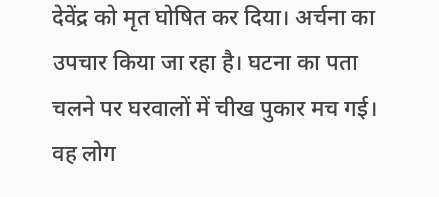देवेंद्र को मृत घोषित कर दिया। अर्चना का उपचार किया जा रहा है। घटना का पता चलने पर घरवालों में चीख पुकार मच गई। वह लोग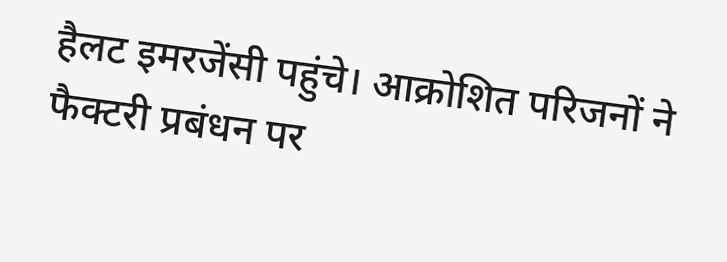हैलट इमरजेंसी पहुंचे। आक्रोशित परिजनों ने फैक्टरी प्रबंधन पर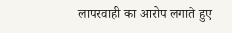लापरवाही का आरोप लगाते हुए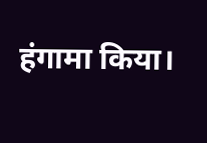हंगामा किया।